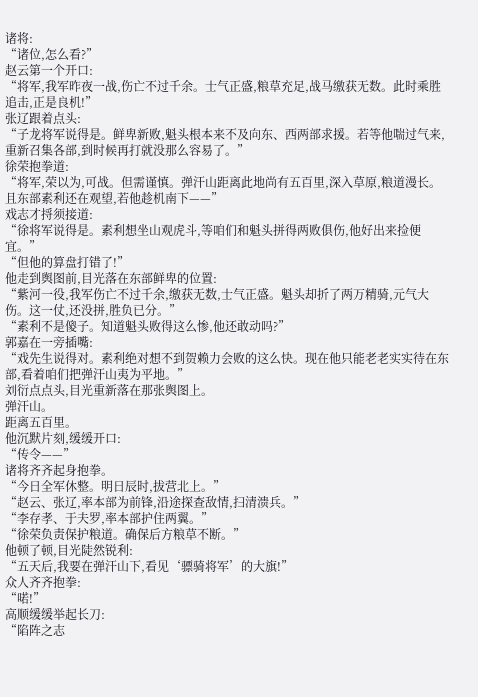诸将:
“诸位,怎么看?”
赵云第一个开口:
“将军,我军昨夜一战,伤亡不过千余。士气正盛,粮草充足,战马缴获无数。此时乘胜追击,正是良机!”
张辽跟着点头:
“子龙将军说得是。鲜卑新败,魁头根本来不及向东、西两部求援。若等他喘过气来,重新召集各部,到时候再打就没那么容易了。”
徐荣抱拳道:
“将军,荣以为,可战。但需谨慎。弹汗山距离此地尚有五百里,深入草原,粮道漫长。且东部素利还在观望,若他趁机南下——”
戏志才捋须接道:
“徐将军说得是。素利想坐山观虎斗,等咱们和魁头拼得两败俱伤,他好出来捡便宜。”
“但他的算盘打错了!”
他走到舆图前,目光落在东部鲜卑的位置:
“紫河一役,我军伤亡不过千余,缴获无数,士气正盛。魁头却折了两万精骑,元气大伤。这一仗,还没拼,胜负已分。”
“素利不是傻子。知道魁头败得这么惨,他还敢动吗?”
郭嘉在一旁插嘴:
“戏先生说得对。素利绝对想不到贺赖力会败的这么快。现在他只能老老实实待在东部,看着咱们把弹汗山夷为平地。”
刘衍点点头,目光重新落在那张舆图上。
弹汗山。
距离五百里。
他沉默片刻,缓缓开口:
“传令——”
诸将齐齐起身抱拳。
“今日全军休整。明日辰时,拔营北上。”
“赵云、张辽,率本部为前锋,沿途探查敌情,扫清溃兵。”
“李存孝、于夫罗,率本部护住两翼。”
“徐荣负责保护粮道。确保后方粮草不断。”
他顿了顿,目光陡然锐利:
“五天后,我要在弹汗山下,看见‘骠骑将军’的大旗!”
众人齐齐抱拳:
“喏!”
高顺缓缓举起长刀:
“陷阵之志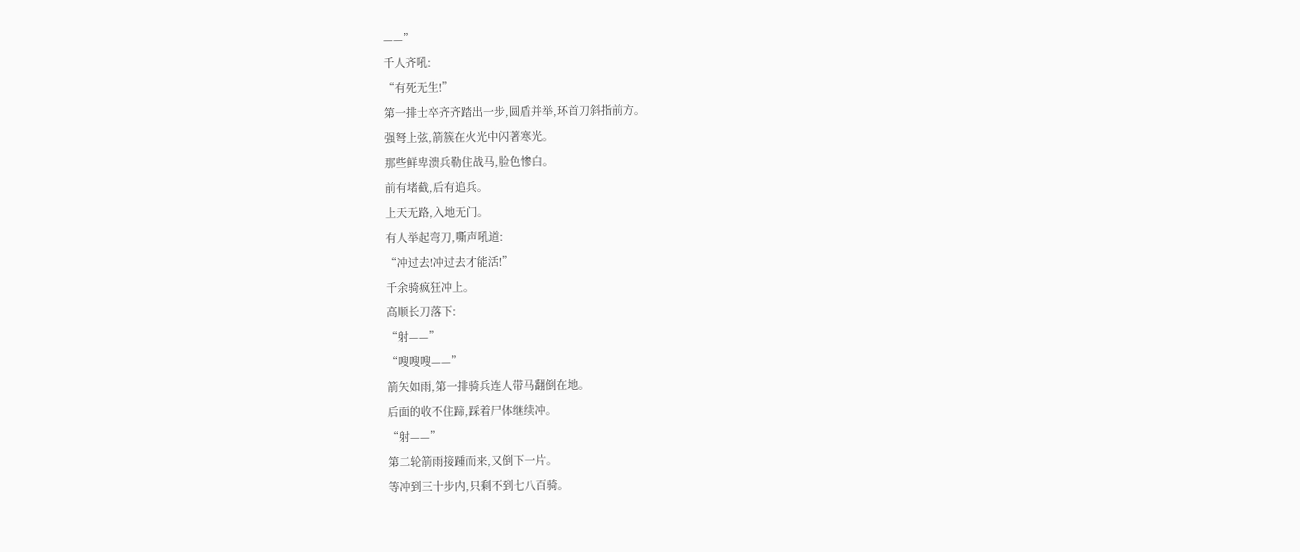——”
千人齐吼:
“有死无生!”
第一排士卒齐齐踏出一步,圆盾并举,环首刀斜指前方。
强弩上弦,箭簇在火光中闪著寒光。
那些鲜卑溃兵勒住战马,脸色惨白。
前有堵截,后有追兵。
上天无路,入地无门。
有人举起弯刀,嘶声吼道:
“冲过去!冲过去才能活!”
千余骑疯狂冲上。
高顺长刀落下:
“射——”
“嗖嗖嗖——”
箭矢如雨,第一排骑兵连人带马翻倒在地。
后面的收不住蹄,踩着尸体继续冲。
“射——”
第二轮箭雨接踵而来,又倒下一片。
等冲到三十步内,只剩不到七八百骑。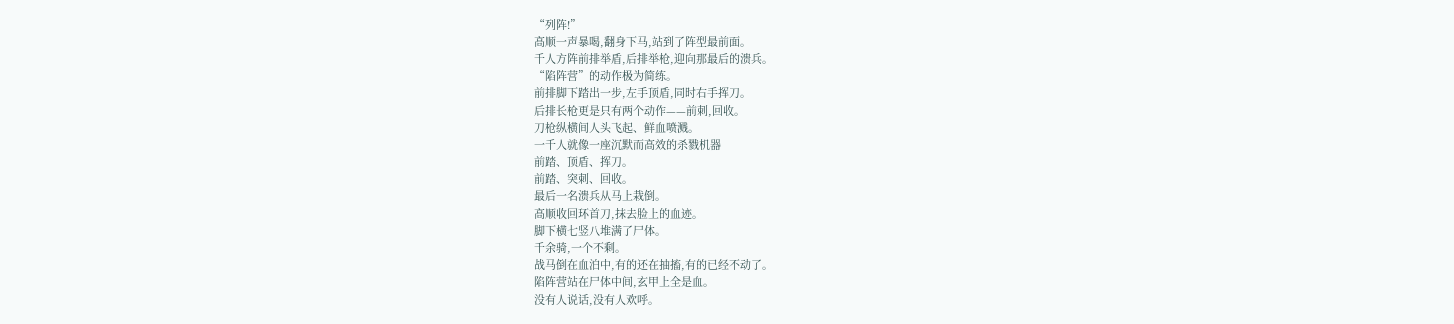“列阵!”
高顺一声暴喝,翻身下马,站到了阵型最前面。
千人方阵前排举盾,后排举枪,迎向那最后的溃兵。
“陷阵营”的动作极为简练。
前排脚下踏出一步,左手顶盾,同时右手挥刀。
后排长枪更是只有两个动作——前刺,回收。
刀枪纵横间人头飞起、鲜血喷溅。
一千人就像一座沉默而高效的杀戮机器
前踏、顶盾、挥刀。
前踏、突刺、回收。
最后一名溃兵从马上栽倒。
高顺收回环首刀,抹去脸上的血迹。
脚下横七竖八堆满了尸体。
千余骑,一个不剩。
战马倒在血泊中,有的还在抽搐,有的已经不动了。
陷阵营站在尸体中间,玄甲上全是血。
没有人说话,没有人欢呼。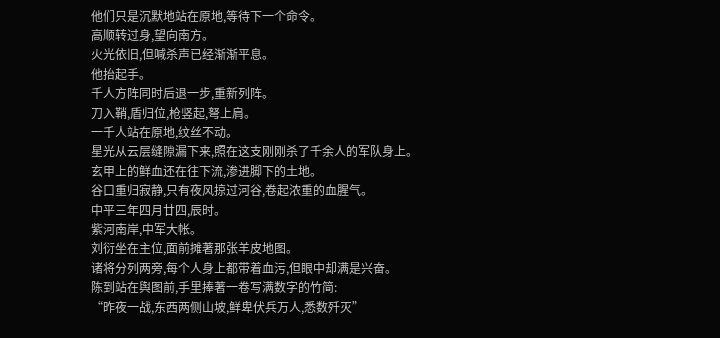他们只是沉默地站在原地,等待下一个命令。
高顺转过身,望向南方。
火光依旧,但喊杀声已经渐渐平息。
他抬起手。
千人方阵同时后退一步,重新列阵。
刀入鞘,盾归位,枪竖起,弩上肩。
一千人站在原地,纹丝不动。
星光从云层缝隙漏下来,照在这支刚刚杀了千余人的军队身上。
玄甲上的鲜血还在往下流,渗进脚下的土地。
谷口重归寂静,只有夜风掠过河谷,卷起浓重的血腥气。
中平三年四月廿四,辰时。
紫河南岸,中军大帐。
刘衍坐在主位,面前摊著那张羊皮地图。
诸将分列两旁,每个人身上都带着血污,但眼中却满是兴奋。
陈到站在舆图前,手里捧著一卷写满数字的竹简:
“昨夜一战,东西两侧山坡,鲜卑伏兵万人,悉数歼灭”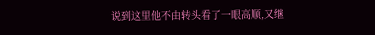说到这里他不由转头看了一眼高顺,又继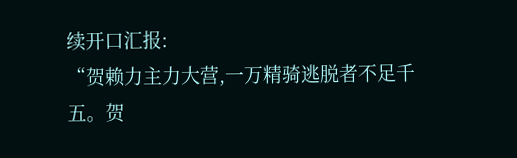续开口汇报:
“贺赖力主力大营,一万精骑逃脱者不足千五。贺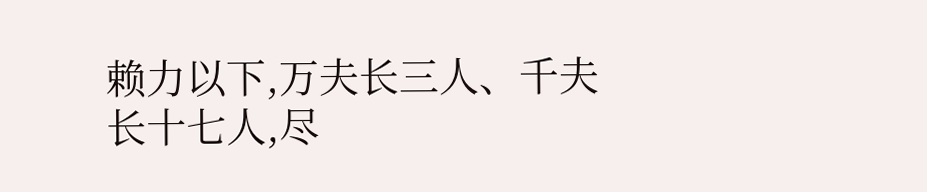赖力以下,万夫长三人、千夫长十七人,尽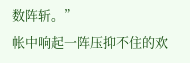数阵斩。”
帐中响起一阵压抑不住的欢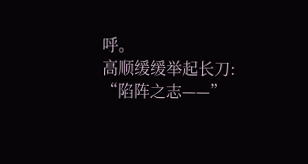呼。
高顺缓缓举起长刀:
“陷阵之志——”